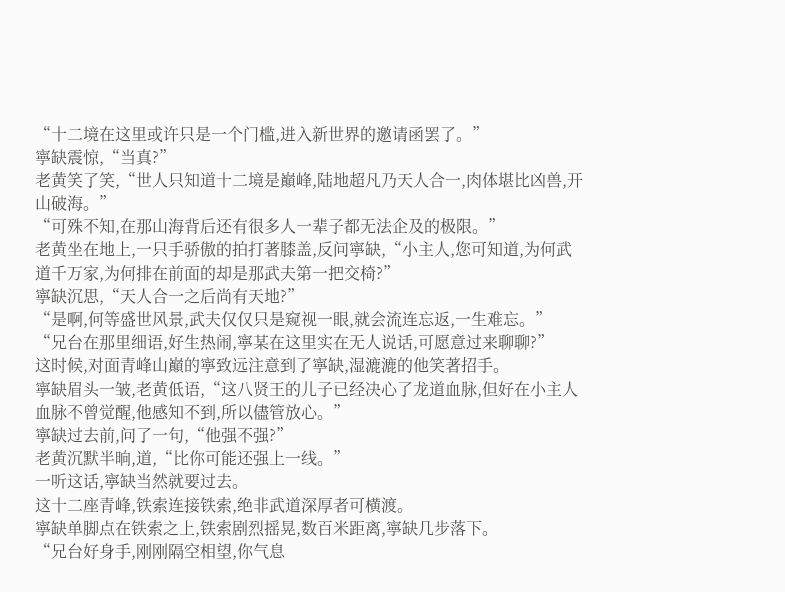“十二境在这里或许只是一个门槛,进入新世界的邀请函罢了。”
寧缺震惊,“当真?”
老黄笑了笑,“世人只知道十二境是巔峰,陆地超凡乃天人合一,肉体堪比凶兽,开山破海。”
“可殊不知,在那山海背后还有很多人一辈子都无法企及的极限。”
老黄坐在地上,一只手骄傲的拍打著膝盖,反问寧缺,“小主人,您可知道,为何武道千万家,为何排在前面的却是那武夫第一把交椅?”
寧缺沉思,“天人合一之后尚有天地?”
“是啊,何等盛世风景,武夫仅仅只是窥视一眼,就会流连忘返,一生难忘。”
“兄台在那里细语,好生热闹,寧某在这里实在无人说话,可愿意过来聊聊?”
这时候,对面青峰山巔的寧致远注意到了寧缺,湿漉漉的他笑著招手。
寧缺眉头一皱,老黄低语,“这八贤王的儿子已经决心了龙道血脉,但好在小主人血脉不曾觉醒,他感知不到,所以儘管放心。”
寧缺过去前,问了一句,“他强不强?”
老黄沉默半晌,道,“比你可能还强上一线。”
一听这话,寧缺当然就要过去。
这十二座青峰,铁索连接铁索,绝非武道深厚者可横渡。
寧缺单脚点在铁索之上,铁索剧烈摇晃,数百米距离,寧缺几步落下。
“兄台好身手,刚刚隔空相望,你气息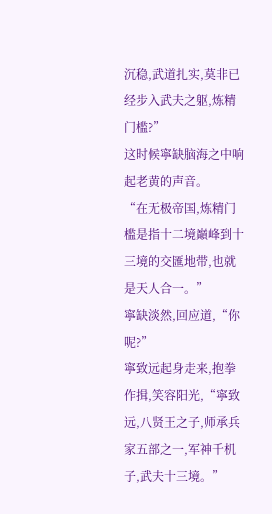沉稳,武道扎实,莫非已经步入武夫之躯,炼精门槛?”
这时候寧缺脑海之中响起老黄的声音。
“在无极帝国,炼精门槛是指十二境巔峰到十三境的交匯地带,也就是天人合一。”
寧缺淡然,回应道,“你呢?”
寧致远起身走来,抱拳作揖,笑容阳光,“寧致远,八贤王之子,师承兵家五部之一,军神千机子,武夫十三境。”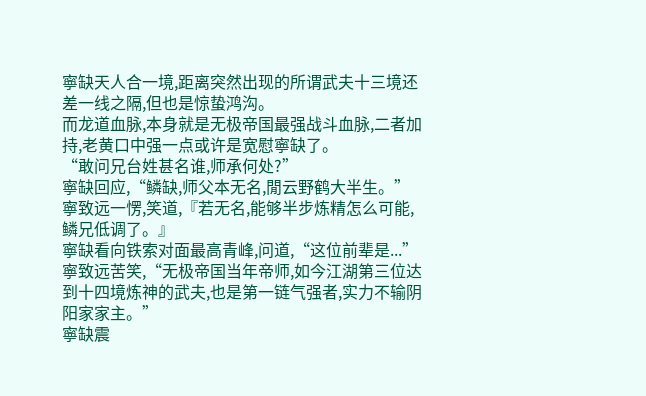寧缺天人合一境,距离突然出现的所谓武夫十三境还差一线之隔,但也是惊蛰鸿沟。
而龙道血脉,本身就是无极帝国最强战斗血脉,二者加持,老黄口中强一点或许是宽慰寧缺了。
“敢问兄台姓甚名谁,师承何处?”
寧缺回应,“鳞缺,师父本无名,閒云野鹤大半生。”
寧致远一愣,笑道,『若无名,能够半步炼精怎么可能,鳞兄低调了。』
寧缺看向铁索对面最高青峰,问道,“这位前辈是...”
寧致远苦笑,“无极帝国当年帝师,如今江湖第三位达到十四境炼神的武夫,也是第一链气强者,实力不输阴阳家家主。”
寧缺震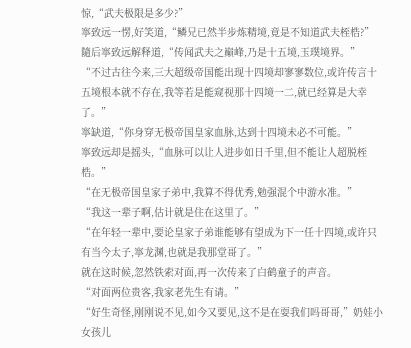惊,“武夫极限是多少?”
寧致远一愣,好笑道,“鳞兄已然半步炼精境,竟是不知道武夫桎梏?”
隨后寧致远解释道,“传闻武夫之巔峰,乃是十五境,玉璞境界。”
“不过古往今来,三大超级帝国能出现十四境却寥寥数位,或许传言十五境根本就不存在,我等若是能窥视那十四境一二,就已经算是大幸了。”
寧缺道,“你身穿无极帝国皇家血脉,达到十四境未必不可能。”
寧致远却是摇头,“血脉可以让人进步如日千里,但不能让人超脱桎梏。”
“在无极帝国皇家子弟中,我算不得优秀,勉强混个中游水准。”
“我这一辈子啊,估计就是住在这里了。”
“在年轻一辈中,要论皇家子弟谁能够有望成为下一任十四境,或许只有当今太子,寧龙渊,也就是我那堂哥了。”
就在这时候,忽然铁索对面,再一次传来了白鹤童子的声音。
“对面两位贵客,我家老先生有请。”
“好生奇怪,刚刚说不见,如今又要见,这不是在耍我们吗哥哥,”奶娃小女孩儿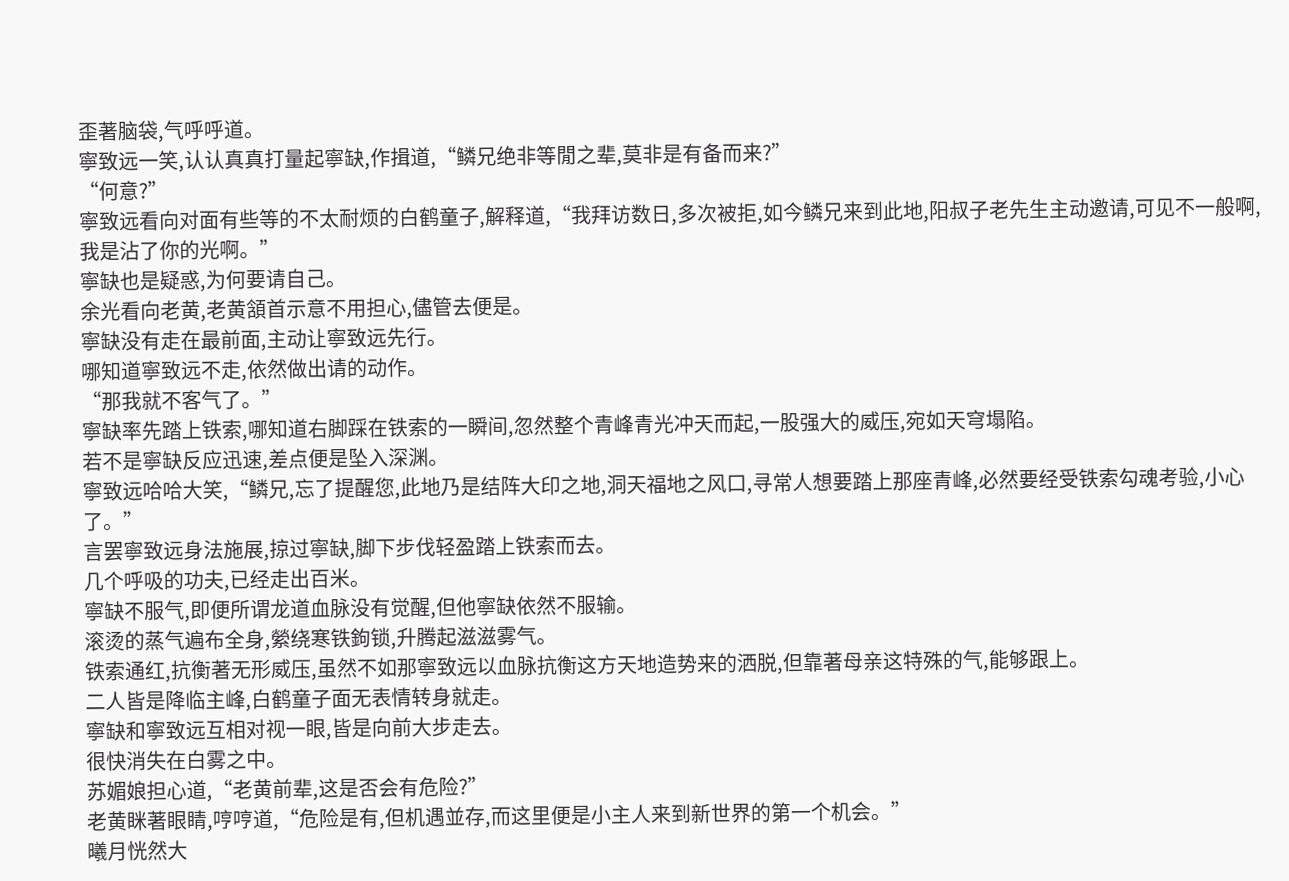歪著脑袋,气呼呼道。
寧致远一笑,认认真真打量起寧缺,作揖道,“鳞兄绝非等閒之辈,莫非是有备而来?”
“何意?”
寧致远看向对面有些等的不太耐烦的白鹤童子,解释道,“我拜访数日,多次被拒,如今鳞兄来到此地,阳叔子老先生主动邀请,可见不一般啊,我是沾了你的光啊。”
寧缺也是疑惑,为何要请自己。
余光看向老黄,老黄頷首示意不用担心,儘管去便是。
寧缺没有走在最前面,主动让寧致远先行。
哪知道寧致远不走,依然做出请的动作。
“那我就不客气了。”
寧缺率先踏上铁索,哪知道右脚踩在铁索的一瞬间,忽然整个青峰青光冲天而起,一股强大的威压,宛如天穹塌陷。
若不是寧缺反应迅速,差点便是坠入深渊。
寧致远哈哈大笑,“鳞兄,忘了提醒您,此地乃是结阵大印之地,洞天福地之风口,寻常人想要踏上那座青峰,必然要经受铁索勾魂考验,小心了。”
言罢寧致远身法施展,掠过寧缺,脚下步伐轻盈踏上铁索而去。
几个呼吸的功夫,已经走出百米。
寧缺不服气,即便所谓龙道血脉没有觉醒,但他寧缺依然不服输。
滚烫的蒸气遍布全身,縈绕寒铁鉤锁,升腾起滋滋雾气。
铁索通红,抗衡著无形威压,虽然不如那寧致远以血脉抗衡这方天地造势来的洒脱,但靠著母亲这特殊的气,能够跟上。
二人皆是降临主峰,白鹤童子面无表情转身就走。
寧缺和寧致远互相对视一眼,皆是向前大步走去。
很快消失在白雾之中。
苏媚娘担心道,“老黄前辈,这是否会有危险?”
老黄眯著眼睛,哼哼道,“危险是有,但机遇並存,而这里便是小主人来到新世界的第一个机会。”
曦月恍然大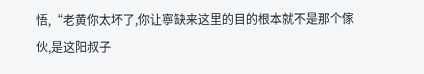悟,“老黄你太坏了,你让寧缺来这里的目的根本就不是那个傢伙,是这阳叔子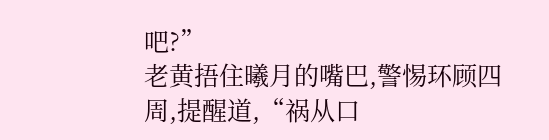吧?”
老黄捂住曦月的嘴巴,警惕环顾四周,提醒道,“祸从口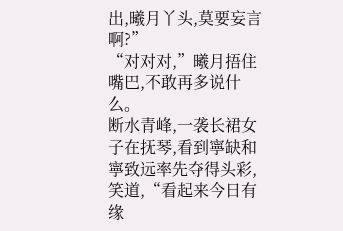出,曦月丫头,莫要妄言啊?”
“对对对,”曦月捂住嘴巴,不敢再多说什么。
断水青峰,一袭长裙女子在抚琴,看到寧缺和寧致远率先夺得头彩,笑道,“看起来今日有缘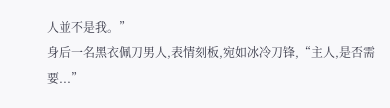人並不是我。”
身后一名黑衣佩刀男人,表情刻板,宛如冰冷刀锋,“主人,是否需要...”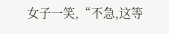女子一笑,“不急,这等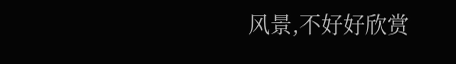风景,不好好欣赏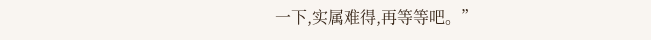一下,实属难得,再等等吧。”